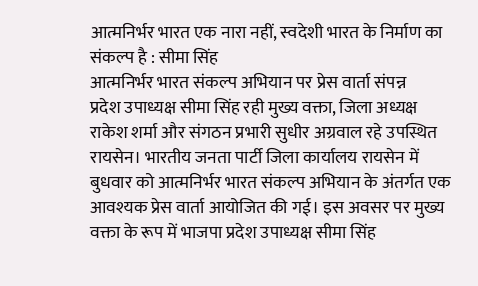आत्मनिर्भर भारत एक नारा नहीं, स्वदेशी भारत के निर्माण का संकल्प है : सीमा सिंह
आत्मनिर्भर भारत संकल्प अभियान पर प्रेस वार्ता संपन्न
प्रदेश उपाध्यक्ष सीमा सिंह रही मुख्य वक्ता, जिला अध्यक्ष राकेश शर्मा और संगठन प्रभारी सुधीर अग्रवाल रहे उपस्थित
रायसेन। भारतीय जनता पार्टी जिला कार्यालय रायसेन में बुधवार को आत्मनिर्भर भारत संकल्प अभियान के अंतर्गत एक आवश्यक प्रेस वार्ता आयोजित की गई। इस अवसर पर मुख्य वक्ता के रूप में भाजपा प्रदेश उपाध्यक्ष सीमा सिंह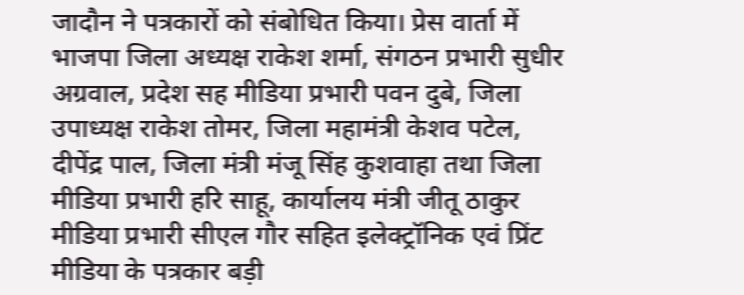जादौन ने पत्रकारों को संबोधित किया। प्रेस वार्ता में भाजपा जिला अध्यक्ष राकेश शर्मा, संगठन प्रभारी सुधीर अग्रवाल, प्रदेश सह मीडिया प्रभारी पवन दुबे, जिला उपाध्यक्ष राकेश तोमर, जिला महामंत्री केशव पटेल, दीपेंद्र पाल, जिला मंत्री मंजू सिंह कुशवाहा तथा जिला मीडिया प्रभारी हरि साहू, कार्यालय मंत्री जीतू ठाकुर मीडिया प्रभारी सीएल गौर सहित इलेक्ट्रॉनिक एवं प्रिंट मीडिया के पत्रकार बड़ी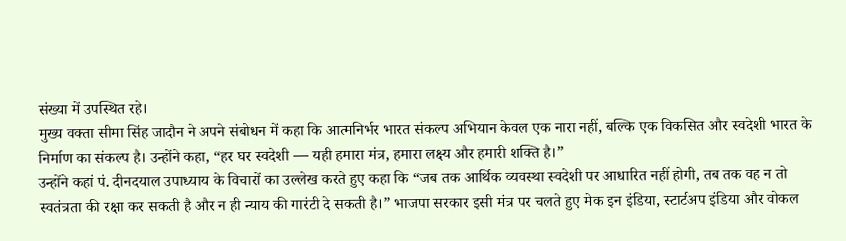संख्या में उपस्थित रहे।
मुख्य वक्ता सीमा सिंह जादौन ने अपने संबोधन में कहा कि आत्मनिर्भर भारत संकल्प अभियान केवल एक नारा नहीं, बल्कि एक विकसित और स्वदेशी भारत के निर्माण का संकल्प है। उन्होंने कहा, “हर घर स्वदेशी — यही हमारा मंत्र, हमारा लक्ष्य और हमारी शक्ति है।”
उन्होंने कहां पं. दीनदयाल उपाध्याय के विचारों का उल्लेख करते हुए कहा कि “जब तक आर्थिक व्यवस्था स्वदेशी पर आधारित नहीं होगी, तब तक वह न तो स्वतंत्रता की रक्षा कर सकती है और न ही न्याय की गारंटी दे सकती है।” भाजपा सरकार इसी मंत्र पर चलते हुए मेक इन इंडिया, स्टार्टअप इंडिया और वोकल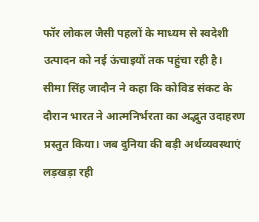फॉर लोकल जैसी पहलों के माध्यम से स्वदेशी उत्पादन को नई ऊंचाइयों तक पहुंचा रही है।
सीमा सिंह जादौन ने कहा कि कोविड संकट के दौरान भारत ने आत्मनिर्भरता का अद्भुत उदाहरण प्रस्तुत किया। जब दुनिया की बड़ी अर्थव्यवस्थाएं लड़खड़ा रही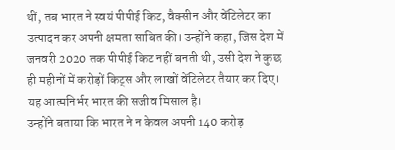थीं, तब भारत ने स्वयं पीपीई किट, वैक्सीन और वेंटिलेटर का उत्पादन कर अपनी क्षमता साबित की। उन्होंने कहा, जिस देश में जनवरी 2020 तक पीपीई किट नहीं बनती थी, उसी देश ने कुछ ही महीनों में करोड़ों किट्स और लाखों वेंटिलेटर तैयार कर दिए। यह आत्मनिर्भर भारत की सजीव मिसाल है।
उन्होंने बताया कि भारत ने न केवल अपनी 140 करोड़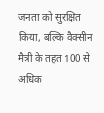जनता को सुरक्षित किया, बल्कि वैक्सीन मैत्री के तहत 100 से अधिक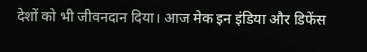देशों को भी जीवनदान दिया। आज मेक इन इंडिया और डिफेंस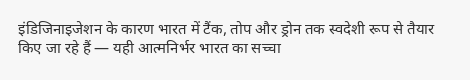इंडिजिनाइजेशन के कारण भारत में टैंक, तोप और ड्रोन तक स्वदेशी रूप से तैयार किए जा रहे हैं — यही आत्मनिर्भर भारत का सच्चा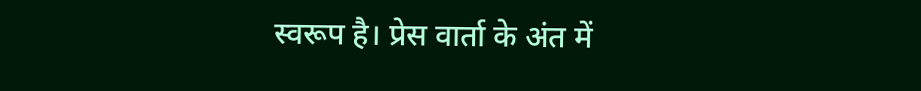स्वरूप है। प्रेस वार्ता के अंत में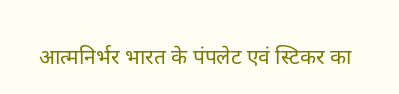आत्मनिर्भर भारत के पंपलेट एवं स्टिकर का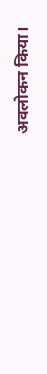अवलोकन किया।